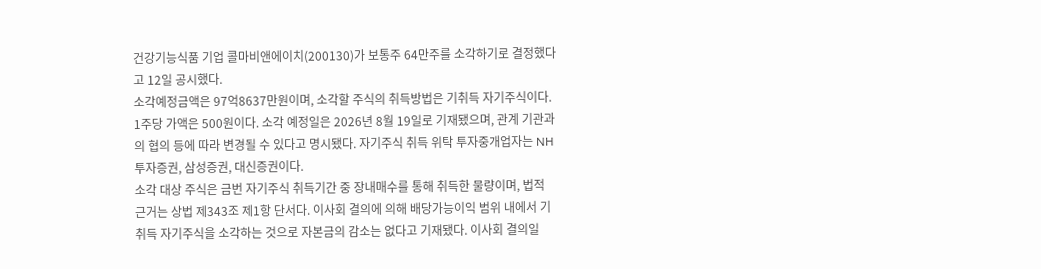건강기능식품 기업 콜마비앤에이치(200130)가 보통주 64만주를 소각하기로 결정했다고 12일 공시했다.
소각예정금액은 97억8637만원이며, 소각할 주식의 취득방법은 기취득 자기주식이다. 1주당 가액은 500원이다. 소각 예정일은 2026년 8월 19일로 기재됐으며, 관계 기관과의 협의 등에 따라 변경될 수 있다고 명시됐다. 자기주식 취득 위탁 투자중개업자는 NH투자증권, 삼성증권, 대신증권이다.
소각 대상 주식은 금번 자기주식 취득기간 중 장내매수를 통해 취득한 물량이며, 법적 근거는 상법 제343조 제1항 단서다. 이사회 결의에 의해 배당가능이익 범위 내에서 기취득 자기주식을 소각하는 것으로 자본금의 감소는 없다고 기재됐다. 이사회 결의일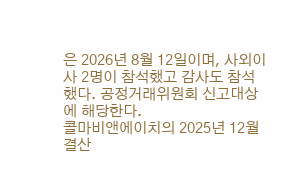은 2026년 8월 12일이며, 사외이사 2명이 참석했고 감사도 참석했다. 공정거래위원회 신고대상에 해당한다.
콜마비앤에이치의 2025년 12월 결산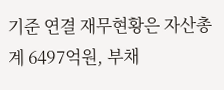기준 연결 재무현황은 자산총계 6497억원, 부채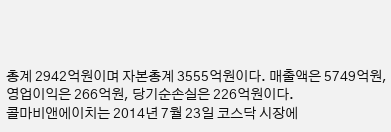총계 2942억원이며 자본총계 3555억원이다. 매출액은 5749억원, 영업이익은 266억원, 당기순손실은 226억원이다.
콜마비앤에이치는 2014년 7월 23일 코스닥 시장에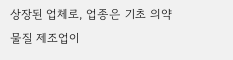상장된 업체로, 업종은 기초 의약물질 제조업이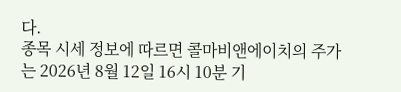다.
종목 시세 정보에 따르면 콜마비앤에이치의 주가는 2026년 8월 12일 16시 10분 기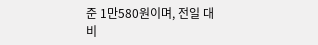준 1만580원이며, 전일 대비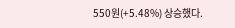550원(+5.48%) 상승했다.